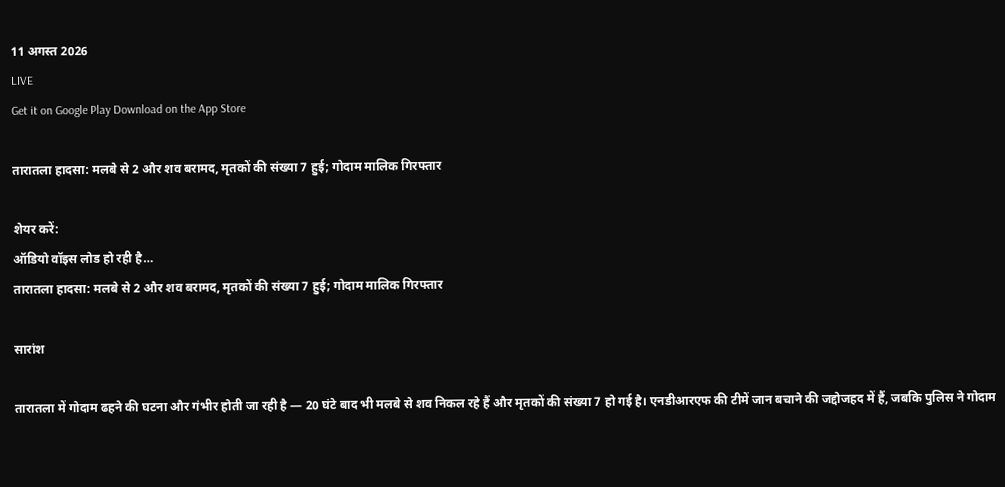11 अगस्त 2026
LIVE
Get it on Google Play Download on the App Store

तारातला हादसा: मलबे से 2 और शव बरामद, मृतकों की संख्या 7 हुई; गोदाम मालिक गिरफ्तार

शेयर करें:
ऑडियो वॉइस लोड हो रही है…
तारातला हादसा: मलबे से 2 और शव बरामद, मृतकों की संख्या 7 हुई; गोदाम मालिक गिरफ्तार

सारांश

तारातला में गोदाम ढहने की घटना और गंभीर होती जा रही है — 20 घंटे बाद भी मलबे से शव निकल रहे हैं और मृतकों की संख्या 7 हो गई है। एनडीआरएफ की टीमें जान बचाने की जद्दोजहद में हैं, जबकि पुलिस ने गोदाम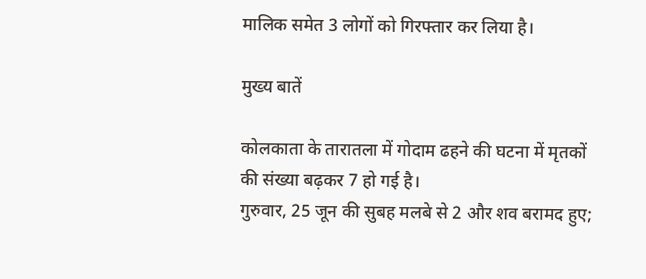मालिक समेत 3 लोगों को गिरफ्तार कर लिया है।

मुख्य बातें

कोलकाता के तारातला में गोदाम ढहने की घटना में मृतकों की संख्या बढ़कर 7 हो गई है।
गुरुवार, 25 जून की सुबह मलबे से 2 और शव बरामद हुए;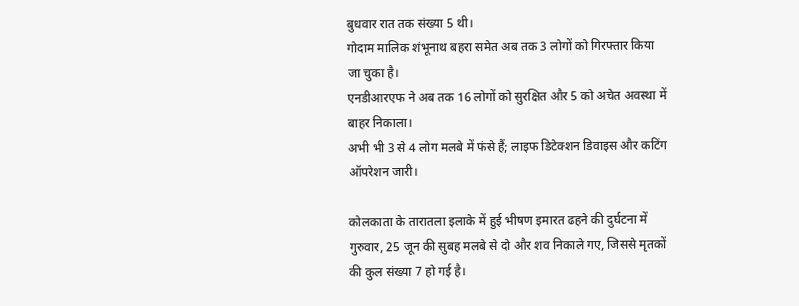बुधवार रात तक संख्या 5 थी।
गोदाम मालिक शंभूनाथ बहरा समेत अब तक 3 लोगों को गिरफ्तार किया जा चुका है।
एनडीआरएफ ने अब तक 16 लोगों को सुरक्षित और 5 को अचेत अवस्था में बाहर निकाला।
अभी भी 3 से 4 लोग मलबे में फंसे हैं; लाइफ डिटेक्शन डिवाइस और कटिंग ऑपरेशन जारी।

कोलकाता के तारातला इलाके में हुई भीषण इमारत ढहने की दुर्घटना में गुरुवार, 25 जून की सुबह मलबे से दो और शव निकाले गए, जिससे मृतकों की कुल संख्या 7 हो गई है।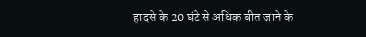हादसे के 20 घंटे से अधिक बीत जाने के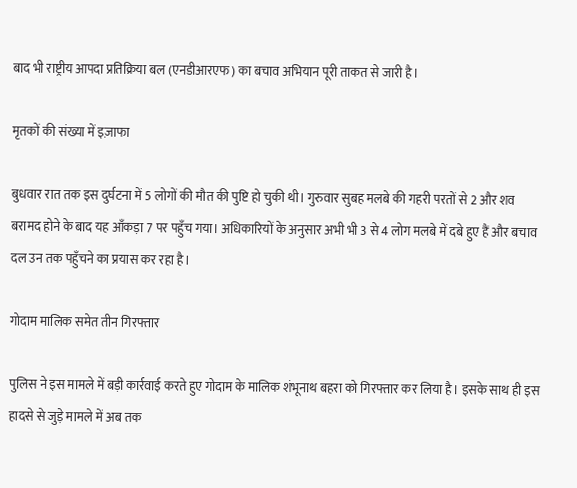बाद भी राष्ट्रीय आपदा प्रतिक्रिया बल (एनडीआरएफ) का बचाव अभियान पूरी ताकत से जारी है।

मृतकों की संख्या में इज़ाफा

बुधवार रात तक इस दुर्घटना में 5 लोगों की मौत की पुष्टि हो चुकी थी। गुरुवार सुबह मलबे की गहरी परतों से 2 और शव बरामद होने के बाद यह आँकड़ा 7 पर पहुँच गया। अधिकारियों के अनुसार अभी भी 3 से 4 लोग मलबे में दबे हुए हैं और बचाव दल उन तक पहुँचने का प्रयास कर रहा है।

गोदाम मालिक समेत तीन गिरफ्तार

पुलिस ने इस मामले में बड़ी कार्रवाई करते हुए गोदाम के मालिक शंभूनाथ बहरा को गिरफ्तार कर लिया है। इसके साथ ही इस हादसे से जुड़े मामले में अब तक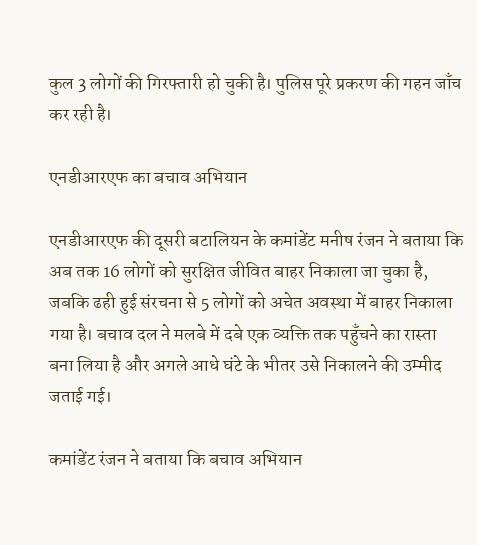कुल 3 लोगों की गिरफ्तारी हो चुकी है। पुलिस पूरे प्रकरण की गहन जाँच कर रही है।

एनडीआरएफ का बचाव अभियान

एनडीआरएफ की दूसरी बटालियन के कमांडेंट मनीष रंजन ने बताया कि अब तक 16 लोगों को सुरक्षित जीवित बाहर निकाला जा चुका है, जबकि ढही हुई संरचना से 5 लोगों को अचेत अवस्था में बाहर निकाला गया है। बचाव दल ने मलबे में दबे एक व्यक्ति तक पहुँचने का रास्ता बना लिया है और अगले आधे घंटे के भीतर उसे निकालने की उम्मीद जताई गई।

कमांडेंट रंजन ने बताया कि बचाव अभियान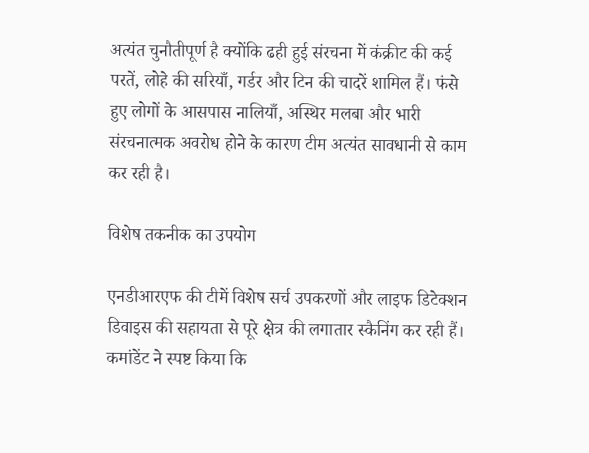अत्यंत चुनौतीपूर्ण है क्योंकि ढही हुई संरचना में कंक्रीट की कई परतें, लोहे की सरियाँ, गर्डर और टिन की चादरें शामिल हैं। फंसे हुए लोगों के आसपास नालियाँ, अस्थिर मलबा और भारी संरचनात्मक अवरोध होने के कारण टीम अत्यंत सावधानी से काम कर रही है।

विशेष तकनीक का उपयोग

एनडीआरएफ की टीमें विशेष सर्च उपकरणों और लाइफ डिटेक्शन डिवाइस की सहायता से पूरे क्षेत्र की लगातार स्कैनिंग कर रही हैं। कमांडेंट ने स्पष्ट किया कि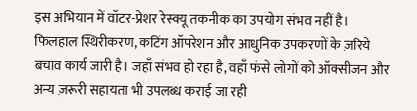इस अभियान में वॉटर-प्रेशर रेस्क्यू तकनीक का उपयोग संभव नहीं है। फिलहाल स्थिरीकरण, कटिंग ऑपरेशन और आधुनिक उपकरणों के ज़रिये बचाव कार्य जारी है। जहाँ संभव हो रहा है, वहाँ फंसे लोगों को ऑक्सीजन और अन्य ज़रूरी सहायता भी उपलब्ध कराई जा रही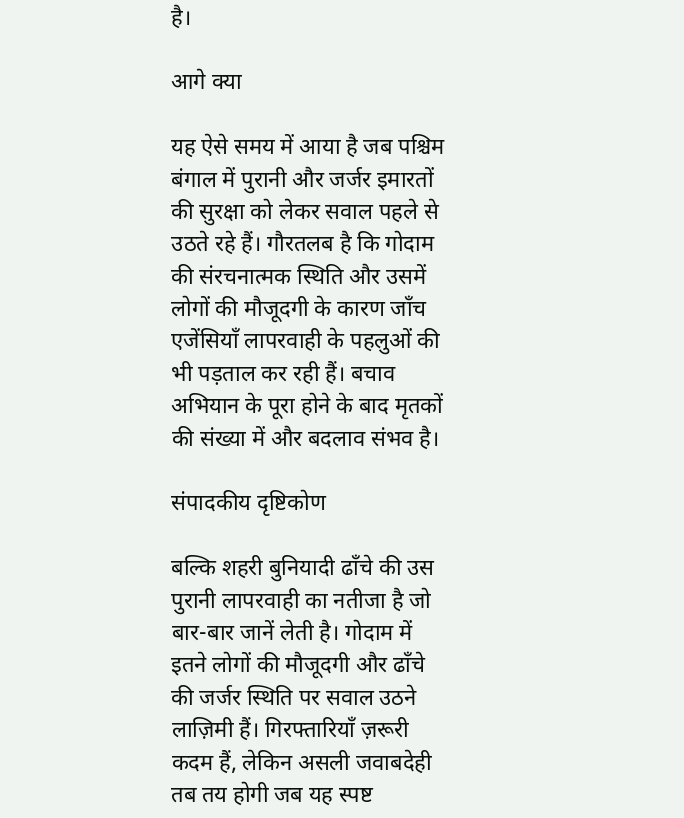है।

आगे क्या

यह ऐसे समय में आया है जब पश्चिम बंगाल में पुरानी और जर्जर इमारतों की सुरक्षा को लेकर सवाल पहले से उठते रहे हैं। गौरतलब है कि गोदाम की संरचनात्मक स्थिति और उसमें लोगों की मौजूदगी के कारण जाँच एजेंसियाँ लापरवाही के पहलुओं की भी पड़ताल कर रही हैं। बचाव अभियान के पूरा होने के बाद मृतकों की संख्या में और बदलाव संभव है।

संपादकीय दृष्टिकोण

बल्कि शहरी बुनियादी ढाँचे की उस पुरानी लापरवाही का नतीजा है जो बार-बार जानें लेती है। गोदाम में इतने लोगों की मौजूदगी और ढाँचे की जर्जर स्थिति पर सवाल उठने लाज़िमी हैं। गिरफ्तारियाँ ज़रूरी कदम हैं, लेकिन असली जवाबदेही तब तय होगी जब यह स्पष्ट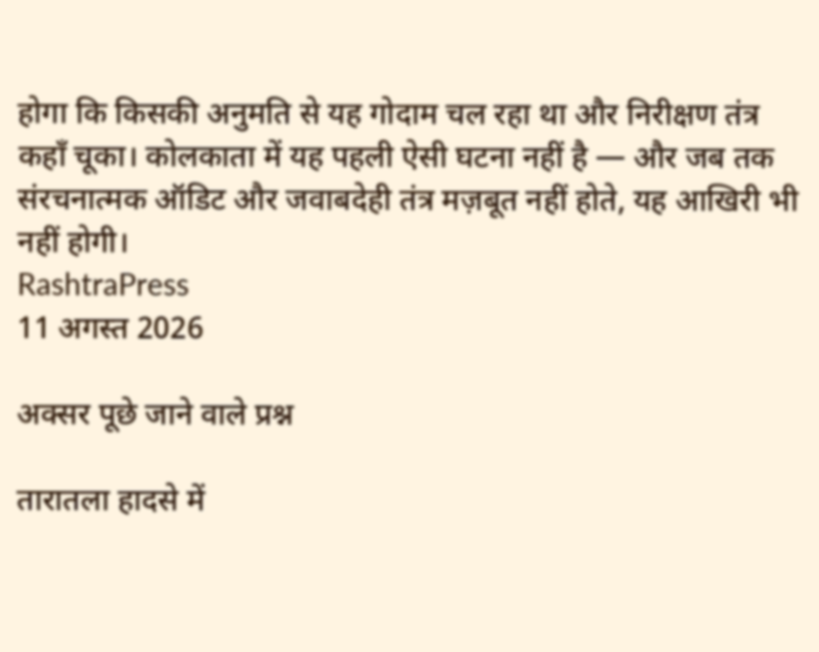होगा कि किसकी अनुमति से यह गोदाम चल रहा था और निरीक्षण तंत्र कहाँ चूका। कोलकाता में यह पहली ऐसी घटना नहीं है — और जब तक संरचनात्मक ऑडिट और जवाबदेही तंत्र मज़बूत नहीं होते, यह आखिरी भी नहीं होगी।
RashtraPress
11 अगस्त 2026

अक्सर पूछे जाने वाले प्रश्न

तारातला हादसे में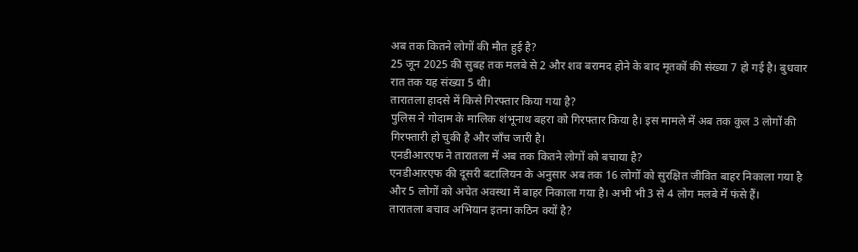अब तक कितने लोगों की मौत हुई है?
25 जून 2025 की सुबह तक मलबे से 2 और शव बरामद होने के बाद मृतकों की संख्या 7 हो गई है। बुधवार रात तक यह संख्या 5 थी।
तारातला हादसे में किसे गिरफ्तार किया गया है?
पुलिस ने गोदाम के मालिक शंभूनाथ बहरा को गिरफ्तार किया है। इस मामले में अब तक कुल 3 लोगों की गिरफ्तारी हो चुकी है और जाँच जारी है।
एनडीआरएफ ने तारातला में अब तक कितने लोगों को बचाया है?
एनडीआरएफ की दूसरी बटालियन के अनुसार अब तक 16 लोगों को सुरक्षित जीवित बाहर निकाला गया है और 5 लोगों को अचेत अवस्था में बाहर निकाला गया है। अभी भी 3 से 4 लोग मलबे में फंसे हैं।
तारातला बचाव अभियान इतना कठिन क्यों है?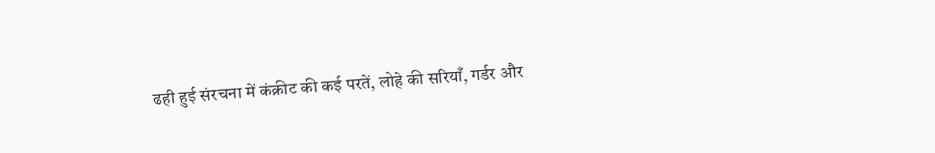ढही हुई संरचना में कंक्रीट की कई परतें, लोहे की सरियाँ, गर्डर और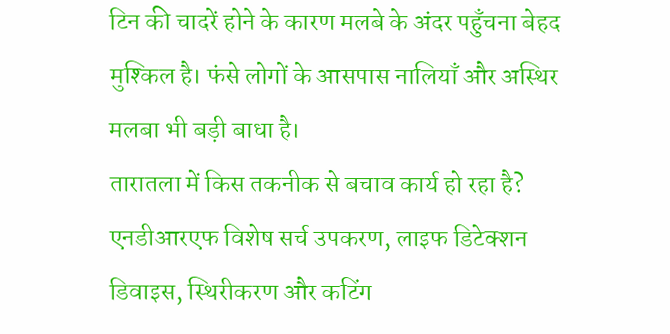टिन की चादरें होने के कारण मलबे के अंदर पहुँचना बेहद मुश्किल है। फंसे लोगों के आसपास नालियाँ और अस्थिर मलबा भी बड़ी बाधा है।
तारातला में किस तकनीक से बचाव कार्य हो रहा है?
एनडीआरएफ विशेष सर्च उपकरण, लाइफ डिटेक्शन डिवाइस, स्थिरीकरण और कटिंग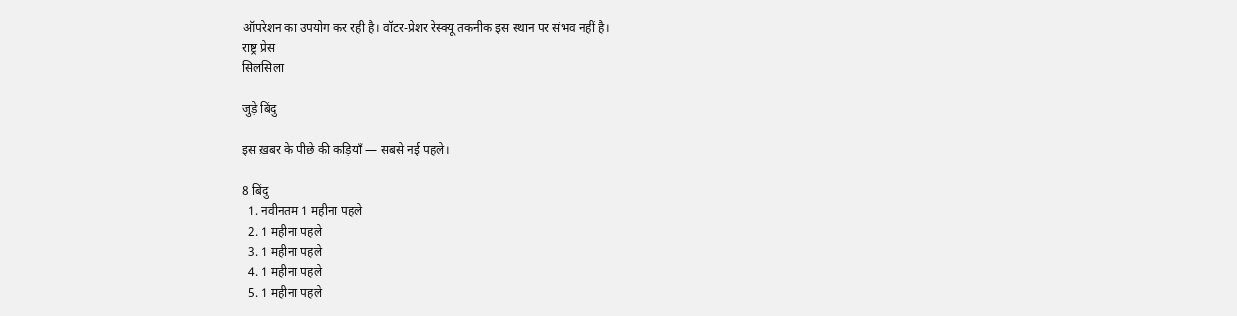ऑपरेशन का उपयोग कर रही है। वॉटर-प्रेशर रेस्क्यू तकनीक इस स्थान पर संभव नहीं है।
राष्ट्र प्रेस
सिलसिला

जुड़े बिंदु

इस ख़बर के पीछे की कड़ियाँ — सबसे नई पहले।

8 बिंदु
  1. नवीनतम 1 महीना पहले
  2. 1 महीना पहले
  3. 1 महीना पहले
  4. 1 महीना पहले
  5. 1 महीना पहले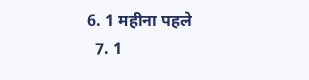6. 1 महीना पहले
  7. 1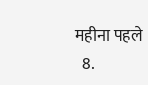महीना पहले
  8.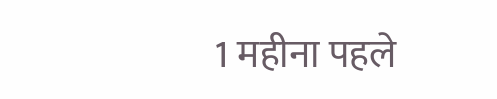1 महीना पहले